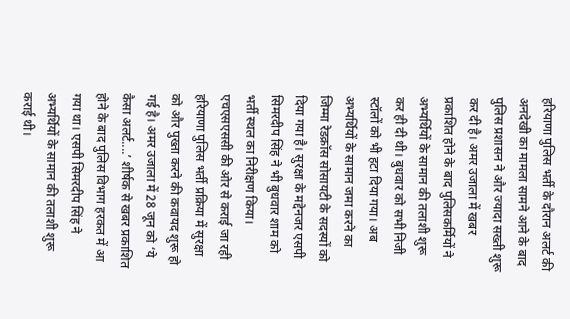हरियाणा पुलिस भर्ती के दौरान अलर्ट की अनदेखी का मामला सामने आने के बाद पुलिस प्रशासन ने और ज्यादा सख्ती शुरू कर दी है। अमर उजाला में खबर प्रकाशित होने के बाद पुलिसकर्मियों ने अभ्यर्थियों के सामान की तलाशी शुरू कर ही दी थी। बुधवार को सभी निजी स्टॉलों को भी हटा दिया गया। अब अभ्यर्थियों के सामान जमा करने का जिम्मा रेडक्रॉस सोसायटी के सदस्यों को दिया गया है। सुरक्षा के मद्देनजर एसपी सिमरदीप सिंह ने भी बुधवार शाम को भर्ती स्थल का निरीक्षण किया।
एचएसएससी की ओर से कराई जा रही हरियाणा पुलिस भर्ती प्रक्रिया में सुरक्षा को और पुख्ता करने की कवायद शुरू हो गई है। अमर उजाला में 28 जून को ‘ये कैसा अलर्ट....’ शीर्षक से खबर प्रकाशित होने के बाद पुलिस विभाग हरकत में आ गया था। एसपी सिमरदीप सिंह ने अभ्यर्थियों के सामान की तलाशी शुरू कराई थी।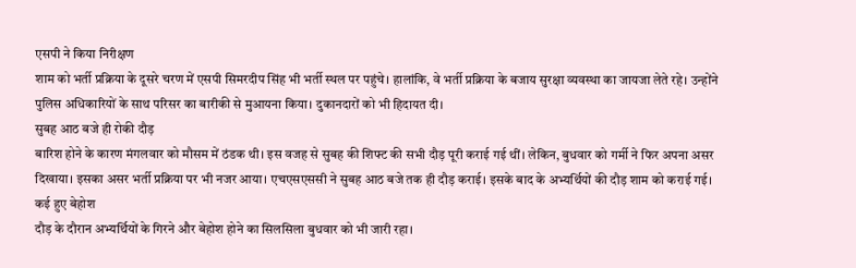एसपी ने किया निरीक्षण
शाम को भर्ती प्रक्रिया के दूसरे चरण में एसपी सिमरदीप सिंह भी भर्ती स्थल पर पहुंचे। हालांकि, वे भर्ती प्रक्रिया के बजाय सुरक्षा व्यवस्था का जायजा लेते रहे। उन्होंने पुलिस अधिकारियों के साथ परिसर का बारीकी से मुआयना किया। दुकानदारों को भी हिदायत दी।
सुबह आठ बजे ही रोकी दौड़
बारिश होने के कारण मंगलवार को मौसम में ठंडक थी। इस वजह से सुबह की शिफ्ट की सभी दौड़ पूरी कराई गई थीं। लेकिन, बुधवार को गर्मी ने फिर अपना असर दिखाया। इसका असर भर्ती प्रक्रिया पर भी नजर आया। एचएसएससी ने सुबह आठ बजे तक ही दौड़ कराई। इसके बाद के अभ्यर्थियों की दौड़ शाम को कराई गई।
कई हुए बेहोश
दौड़ के दौरान अभ्यर्थियों के गिरने और बेहोश होने का सिलसिला बुधवार को भी जारी रहा।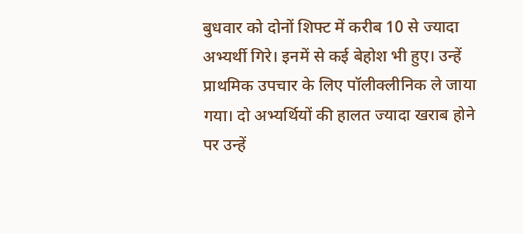बुधवार को दोनों शिफ्ट में करीब 10 से ज्यादा अभ्यर्थी गिरे। इनमें से कई बेहोश भी हुए। उन्हें प्राथमिक उपचार के लिए पॉलीक्लीनिक ले जाया गया। दो अभ्यर्थियों की हालत ज्यादा खराब होने पर उन्हें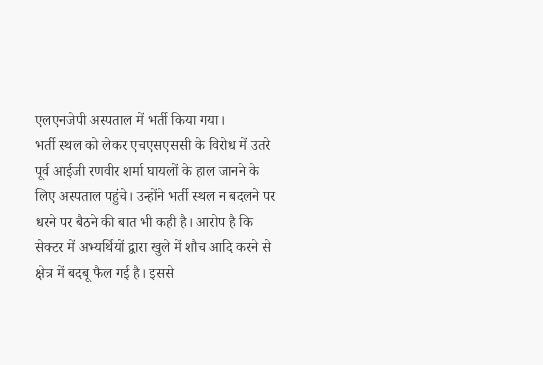एलएनजेपी अस्पताल में भर्ती किया गया।
भर्ती स्थल को लेकर एचएसएससी के विरोध में उतरे पूर्व आईजी रणवीर शर्मा घायलों के हाल जानने के लिए अस्पताल पहुंचे। उन्होंने भर्ती स्थल न बदलने पर धरने पर बैठने की बात भी कही है। आरोप है कि सेक्टर में अभ्यर्थियों द्वारा खुले में शौच आदि करने से क्षेत्र में बदबू फैल गई है। इससे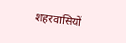शहरवासियों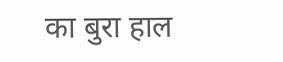का बुरा हाल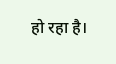हो रहा है।